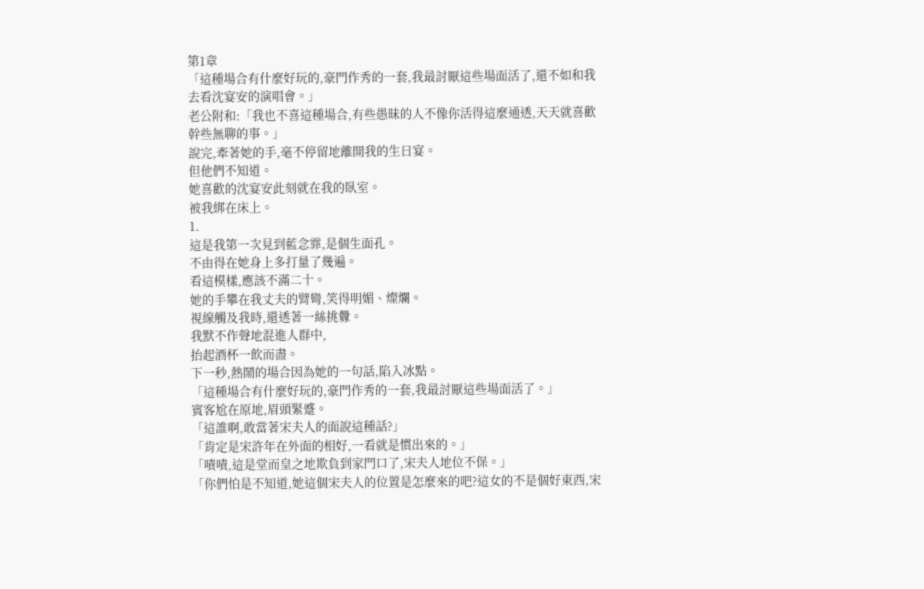第1章
「這種場合有什麼好玩的,豪門作秀的一套,我最討厭這些場面活了,還不如和我去看沈宴安的演唱會。」
老公附和:「我也不喜這種場合,有些愚昧的人不像你活得這麼通透,天天就喜歡幹些無聊的事。」
說完,牽著她的手,毫不停留地離開我的生日宴。
但他們不知道。
她喜歡的沈宴安此刻就在我的臥室。
被我綁在床上。
1.
這是我第一次見到藍念霏,是個生面孔。
不由得在她身上多打量了幾遍。
看這模樣,應該不滿二十。
她的手攀在我丈夫的臂彎,笑得明媚、燦爛。
視線觸及我時,還透著一絲挑釁。
我默不作聲地混進人群中,
抬起酒杯一飲而盡。
下一秒,熱鬧的場合因為她的一句話,陷入冰點。
「這種場合有什麼好玩的,豪門作秀的一套,我最討厭這些場面活了。」
賓客尬在原地,眉頭緊蹙。
「這誰啊,敢當著宋夫人的面說這種話?」
「肯定是宋許年在外面的相好,一看就是慣出來的。」
「嘖嘖,這是堂而皇之地欺負到家門口了,宋夫人地位不保。」
「你們怕是不知道,她這個宋夫人的位置是怎麼來的吧?這女的不是個好東西,宋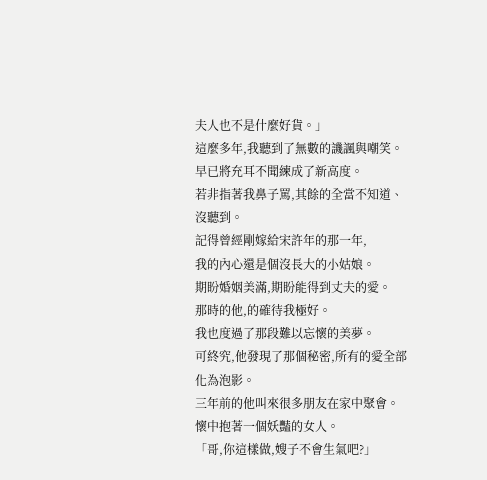夫人也不是什麼好貨。」
這麼多年,我聽到了無數的譏諷與嘲笑。
早已將充耳不聞練成了新高度。
若非指著我鼻子罵,其餘的全當不知道、沒聽到。
記得曾經剛嫁給宋許年的那一年,
我的內心還是個沒長大的小姑娘。
期盼婚姻美滿,期盼能得到丈夫的愛。
那時的他,的確待我極好。
我也度過了那段難以忘懷的美夢。
可終究,他發現了那個秘密,所有的愛全部化為泡影。
三年前的他叫來很多朋友在家中聚會。
懷中抱著一個妖豔的女人。
「哥,你這樣做,嫂子不會生氣吧?」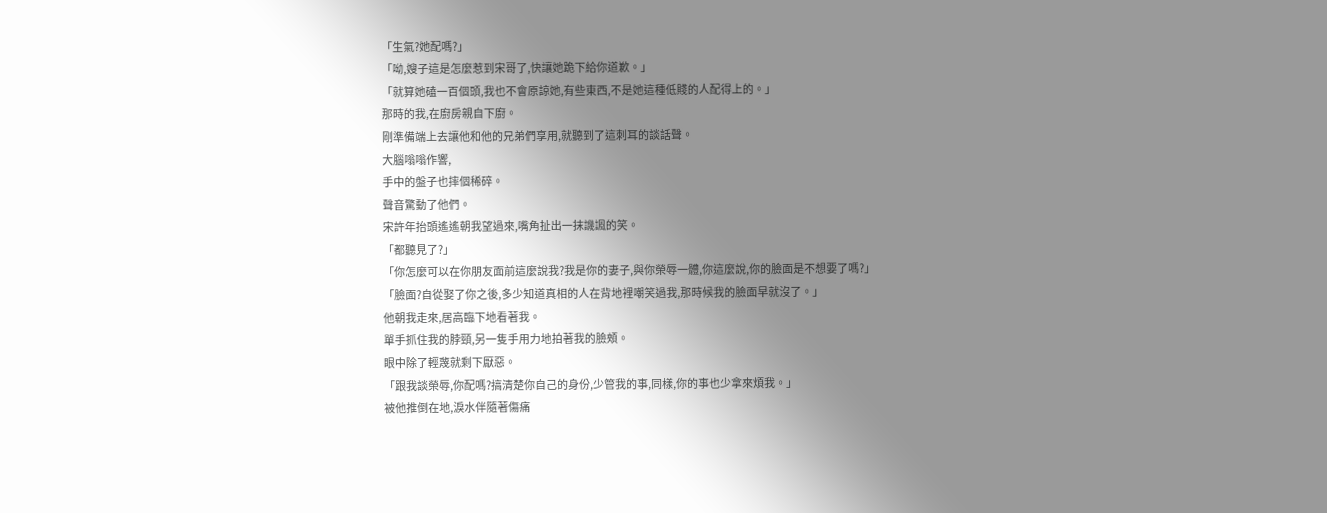「生氣?她配嗎?」
「呦,嫂子這是怎麼惹到宋哥了,快讓她跪下給你道歉。」
「就算她磕一百個頭,我也不會原諒她,有些東西,不是她這種低賤的人配得上的。」
那時的我,在廚房親自下廚。
剛準備端上去讓他和他的兄弟們享用,就聽到了這刺耳的談話聲。
大腦嗡嗡作響,
手中的盤子也摔個稀碎。
聲音驚動了他們。
宋許年抬頭遙遙朝我望過來,嘴角扯出一抹譏諷的笑。
「都聽見了?」
「你怎麼可以在你朋友面前這麼說我?我是你的妻子,與你榮辱一體,你這麼說,你的臉面是不想要了嗎?」
「臉面?自從娶了你之後,多少知道真相的人在背地裡嘲笑過我,那時候我的臉面早就沒了。」
他朝我走來,居高臨下地看著我。
單手抓住我的脖頸,另一隻手用力地拍著我的臉頰。
眼中除了輕蔑就剩下厭惡。
「跟我談榮辱,你配嗎?搞清楚你自己的身份,少管我的事,同樣,你的事也少拿來煩我。」
被他推倒在地,淚水伴隨著傷痛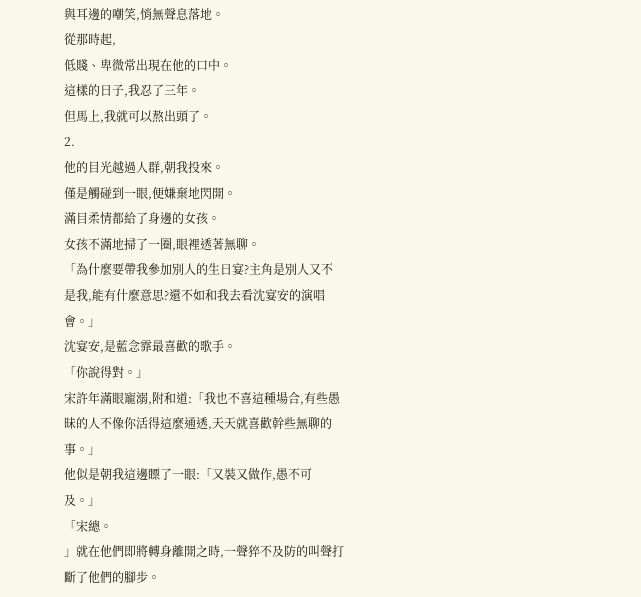與耳邊的嘲笑,悄無聲息落地。
從那時起,
低賤、卑微常出現在他的口中。
這樣的日子,我忍了三年。
但馬上,我就可以熬出頭了。
2.
他的目光越過人群,朝我投來。
僅是觸碰到一眼,便嫌棄地閃開。
滿目柔情都給了身邊的女孩。
女孩不滿地掃了一圈,眼裡透著無聊。
「為什麼要帶我參加別人的生日宴?主角是別人又不是我,能有什麼意思?還不如和我去看沈宴安的演唱會。」
沈宴安,是藍念霏最喜歡的歌手。
「你說得對。」
宋許年滿眼寵溺,附和道:「我也不喜這種場合,有些愚昧的人不像你活得這麼通透,天天就喜歡幹些無聊的事。」
他似是朝我這邊瞟了一眼:「又裝又做作,愚不可及。」
「宋總。
」就在他們即將轉身離開之時,一聲猝不及防的叫聲打斷了他們的腳步。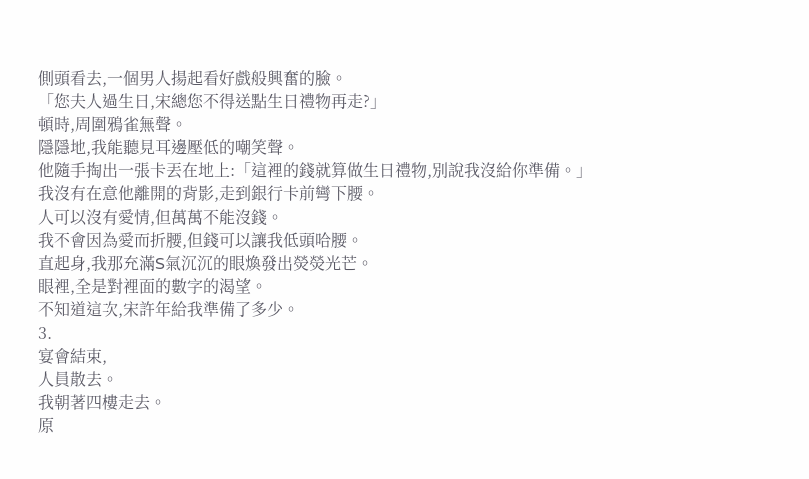側頭看去,一個男人揚起看好戲般興奮的臉。
「您夫人過生日,宋總您不得送點生日禮物再走?」
頓時,周圍鴉雀無聲。
隱隱地,我能聽見耳邊壓低的嘲笑聲。
他隨手掏出一張卡丟在地上:「這裡的錢就算做生日禮物,別說我沒給你準備。」
我沒有在意他離開的背影,走到銀行卡前彎下腰。
人可以沒有愛情,但萬萬不能沒錢。
我不會因為愛而折腰,但錢可以讓我低頭哈腰。
直起身,我那充滿S氣沉沉的眼煥發出熒熒光芒。
眼裡,全是對裡面的數字的渴望。
不知道這次,宋許年給我準備了多少。
3.
宴會結束,
人員散去。
我朝著四樓走去。
原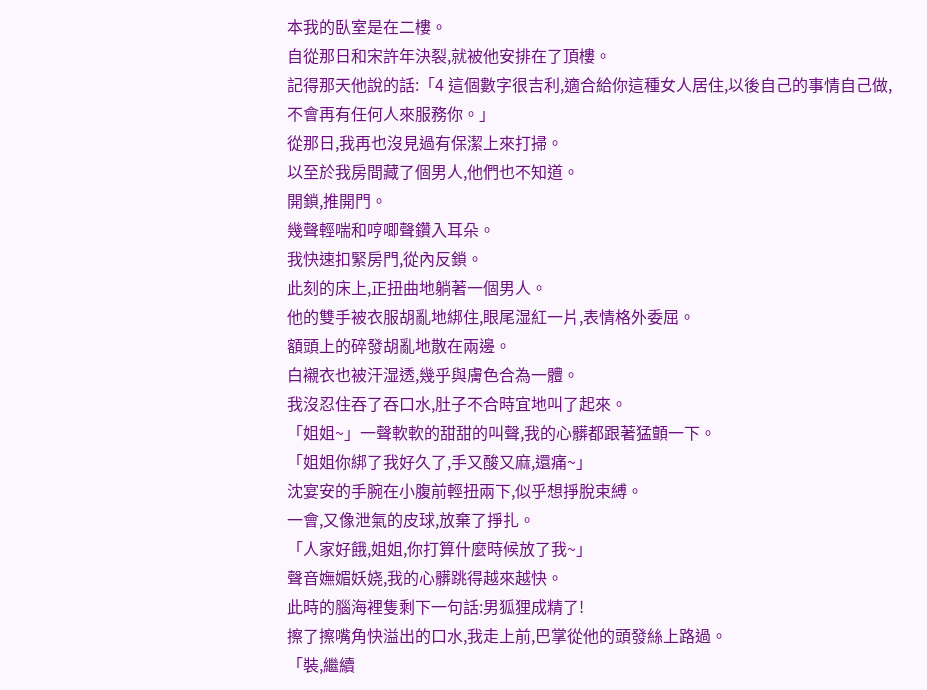本我的臥室是在二樓。
自從那日和宋許年決裂,就被他安排在了頂樓。
記得那天他說的話:「4 這個數字很吉利,適合給你這種女人居住,以後自己的事情自己做,不會再有任何人來服務你。」
從那日,我再也沒見過有保潔上來打掃。
以至於我房間藏了個男人,他們也不知道。
開鎖,推開門。
幾聲輕喘和哼唧聲鑽入耳朵。
我快速扣緊房門,從內反鎖。
此刻的床上,正扭曲地躺著一個男人。
他的雙手被衣服胡亂地綁住,眼尾湿紅一片,表情格外委屈。
額頭上的碎發胡亂地散在兩邊。
白襯衣也被汗湿透,幾乎與膚色合為一體。
我沒忍住吞了吞口水,肚子不合時宜地叫了起來。
「姐姐~」一聲軟軟的甜甜的叫聲,我的心髒都跟著猛顫一下。
「姐姐你綁了我好久了,手又酸又麻,還痛~」
沈宴安的手腕在小腹前輕扭兩下,似乎想掙脫束縛。
一會,又像泄氣的皮球,放棄了掙扎。
「人家好餓,姐姐,你打算什麼時候放了我~」
聲音嫵媚妖娆,我的心髒跳得越來越快。
此時的腦海裡隻剩下一句話:男狐狸成精了!
擦了擦嘴角快溢出的口水,我走上前,巴掌從他的頭發絲上路過。
「裝,繼續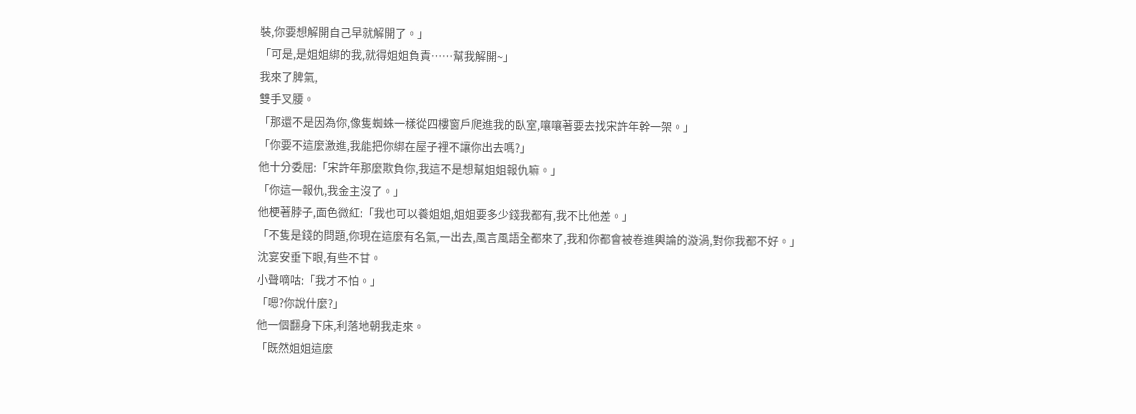裝,你要想解開自己早就解開了。」
「可是,是姐姐綁的我,就得姐姐負責……幫我解開~」
我來了脾氣,
雙手叉腰。
「那還不是因為你,像隻蜘蛛一樣從四樓窗戶爬進我的臥室,嚷嚷著要去找宋許年幹一架。」
「你要不這麼激進,我能把你綁在屋子裡不讓你出去嗎?」
他十分委屈:「宋許年那麼欺負你,我這不是想幫姐姐報仇嘛。」
「你這一報仇,我金主沒了。」
他梗著脖子,面色微紅:「我也可以養姐姐,姐姐要多少錢我都有,我不比他差。」
「不隻是錢的問題,你現在這麼有名氣,一出去,風言風語全都來了,我和你都會被卷進輿論的漩渦,對你我都不好。」
沈宴安垂下眼,有些不甘。
小聲嘀咕:「我才不怕。」
「嗯?你說什麼?」
他一個翻身下床,利落地朝我走來。
「既然姐姐這麼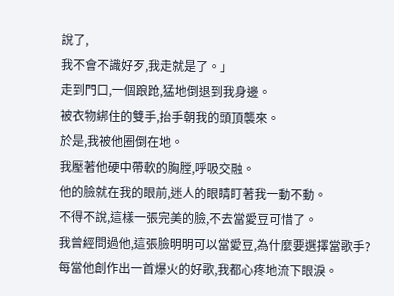說了,
我不會不識好歹,我走就是了。」
走到門口,一個踉跄,猛地倒退到我身邊。
被衣物綁住的雙手,抬手朝我的頭頂襲來。
於是,我被他圈倒在地。
我壓著他硬中帶軟的胸膛,呼吸交融。
他的臉就在我的眼前,迷人的眼睛盯著我一動不動。
不得不說,這樣一張完美的臉,不去當愛豆可惜了。
我曾經問過他,這張臉明明可以當愛豆,為什麼要選擇當歌手?
每當他創作出一首爆火的好歌,我都心疼地流下眼淚。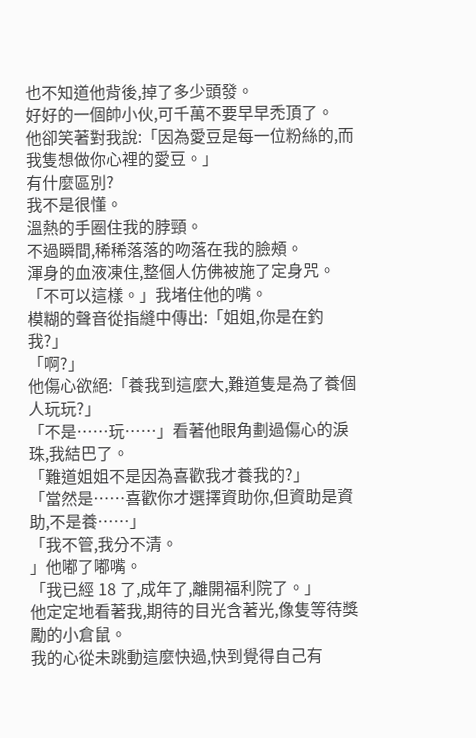也不知道他背後,掉了多少頭發。
好好的一個帥小伙,可千萬不要早早禿頂了。
他卻笑著對我說:「因為愛豆是每一位粉絲的,而我隻想做你心裡的愛豆。」
有什麼區別?
我不是很懂。
溫熱的手圈住我的脖頸。
不過瞬間,稀稀落落的吻落在我的臉頰。
渾身的血液凍住,整個人仿佛被施了定身咒。
「不可以這樣。」我堵住他的嘴。
模糊的聲音從指縫中傳出:「姐姐,你是在釣我?」
「啊?」
他傷心欲絕:「養我到這麼大,難道隻是為了養個人玩玩?」
「不是……玩……」看著他眼角劃過傷心的淚珠,我結巴了。
「難道姐姐不是因為喜歡我才養我的?」
「當然是……喜歡你才選擇資助你,但資助是資助,不是養……」
「我不管,我分不清。
」他嘟了嘟嘴。
「我已經 18 了,成年了,離開福利院了。」
他定定地看著我,期待的目光含著光,像隻等待獎勵的小倉鼠。
我的心從未跳動這麼快過,快到覺得自己有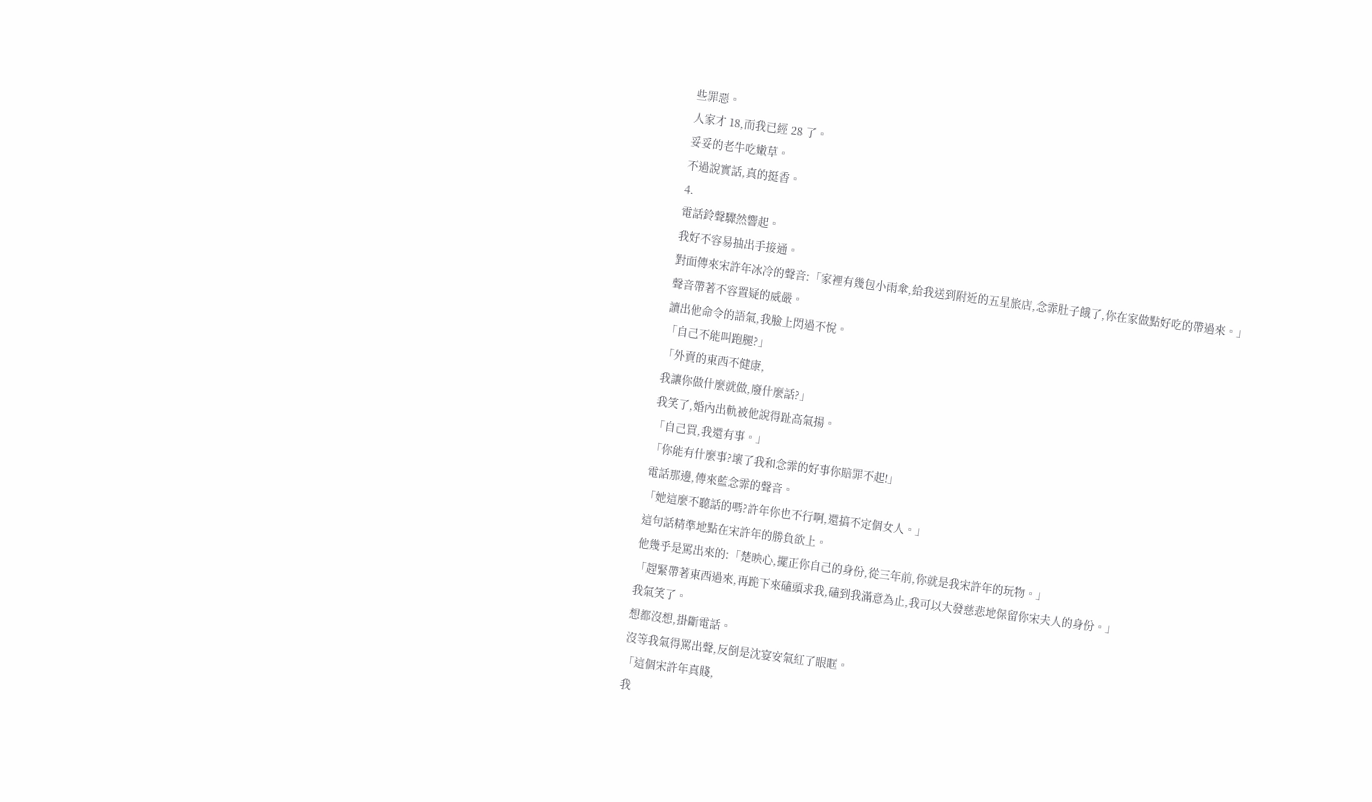些罪惡。
人家才 18,而我已經 28 了。
妥妥的老牛吃嫩草。
不過說實話,真的挺香。
4.
電話鈴聲驟然響起。
我好不容易抽出手接通。
對面傳來宋許年冰冷的聲音:「家裡有幾包小雨傘,給我送到附近的五星旅店,念霏肚子餓了,你在家做點好吃的帶過來。」
聲音帶著不容置疑的威嚴。
讀出他命令的語氣,我臉上閃過不悅。
「自己不能叫跑腿?」
「外賣的東西不健康,
我讓你做什麼就做,廢什麼話?」
我笑了,婚內出軌被他說得趾高氣揚。
「自己買,我還有事。」
「你能有什麼事?壞了我和念霏的好事你賠罪不起!」
電話那邊,傳來藍念霏的聲音。
「她這麼不聽話的嗎?許年你也不行啊,還搞不定個女人。」
這句話精準地點在宋許年的勝負欲上。
他幾乎是罵出來的:「楚映心,擺正你自己的身份,從三年前,你就是我宋許年的玩物。」
「趕緊帶著東西過來,再跪下來磕頭求我,磕到我滿意為止,我可以大發慈悲地保留你宋夫人的身份。」
我氣笑了。
想都沒想,掛斷電話。
沒等我氣得罵出聲,反倒是沈宴安氣紅了眼眶。
「這個宋許年真賤,
我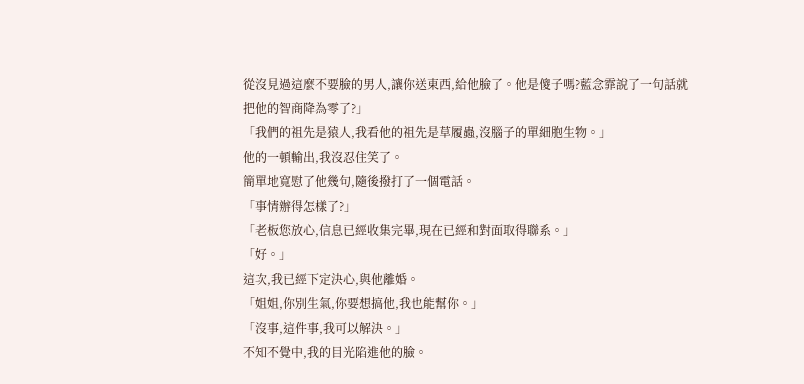從沒見過這麼不要臉的男人,讓你送東西,給他臉了。他是傻子嗎?藍念霏說了一句話就把他的智商降為零了?」
「我們的祖先是猿人,我看他的祖先是草履蟲,沒腦子的單細胞生物。」
他的一頓輸出,我沒忍住笑了。
簡單地寬慰了他幾句,隨後撥打了一個電話。
「事情辦得怎樣了?」
「老板您放心,信息已經收集完畢,現在已經和對面取得聯系。」
「好。」
這次,我已經下定決心,與他離婚。
「姐姐,你別生氣,你要想搞他,我也能幫你。」
「沒事,這件事,我可以解決。」
不知不覺中,我的目光陷進他的臉。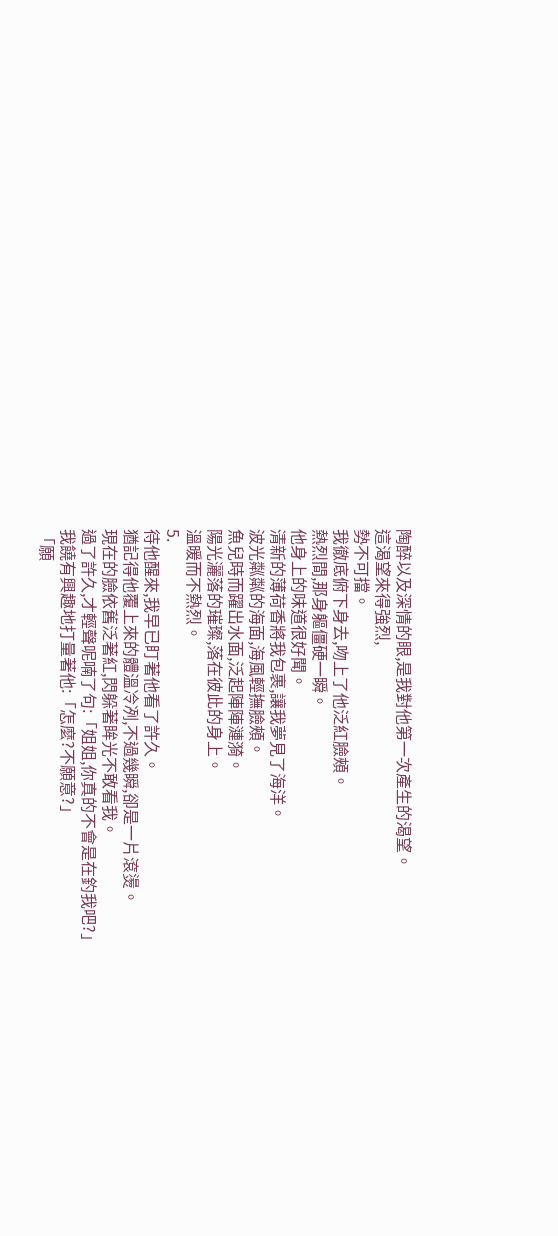陶醉以及深情的眼,是我對他第一次產生的渴望。
這渴望來得強烈,
勢不可擋。
我徹底俯下身去,吻上了他泛紅臉頰。
熱烈間,那身軀僵硬一瞬。
他身上的味道很好聞。
清新的薄荷香將我包裹,讓我夢見了海洋。
波光粼粼的海面,海風輕撫臉頰。
魚兒時而躍出水面,泛起陣陣漣漪。
陽光灑落的璀璨,落在彼此的身上。
溫暖而不熱烈。
5.
待他醒來,我早已盯著他看了許久。
猶記得他覆上來的體溫冷冽,不過幾瞬,卻是一片滾燙。
現在的臉依舊泛著紅,閃躲著眸光不敢看我。
過了許久,才輕聲呢喃了句:「姐姐,你真的不會是在釣我吧?」
我饒有興趣地打量著他:「怎麼?不願意?」
「願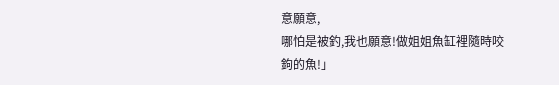意願意,
哪怕是被釣,我也願意!做姐姐魚缸裡隨時咬鉤的魚!」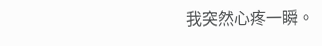我突然心疼一瞬。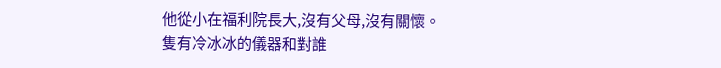他從小在福利院長大,沒有父母,沒有關懷。
隻有冷冰冰的儀器和對誰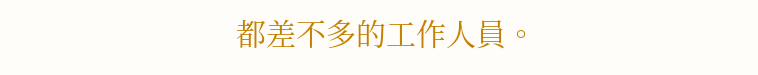都差不多的工作人員。